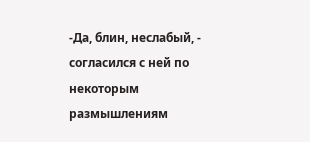-Да, блин, неслабый, - согласился с ней по некоторым размышлениям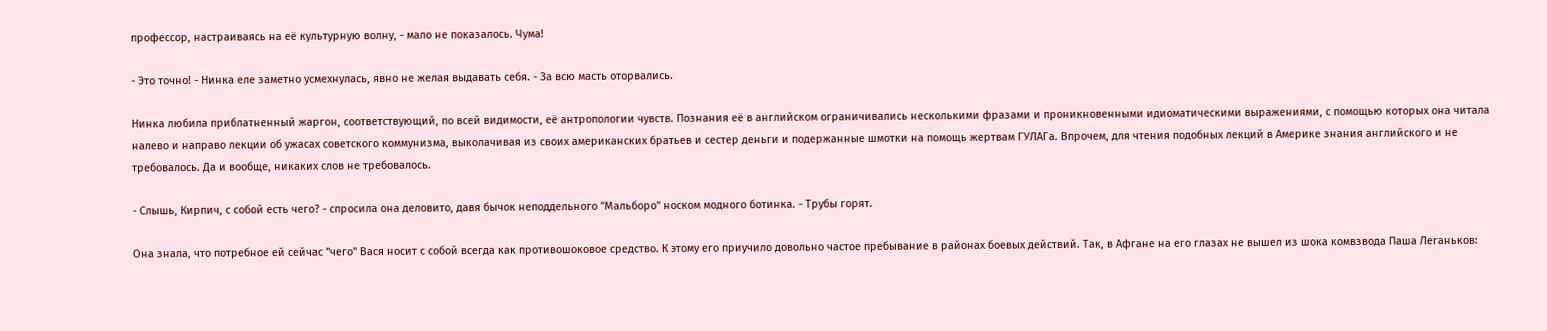профессор, настраиваясь на её культурную волну, - мало не показалось. Чума!

- Это точно! - Нинка еле заметно усмехнулась, явно не желая выдавать себя. - За всю масть оторвались.

Нинка любила приблатненный жаргон, соответствующий, по всей видимости, её антропологии чувств. Познания её в английском ограничивались несколькими фразами и проникновенными идиоматическими выражениями, с помощью которых она читала налево и направо лекции об ужасах советского коммунизма, выколачивая из своих американских братьев и сестер деньги и подержанные шмотки на помощь жертвам ГУЛАГа. Впрочем, для чтения подобных лекций в Америке знания английского и не требовалось. Да и вообще, никаких слов не требовалось.

- Слышь, Кирпич, с собой есть чего? - спросила она деловито, давя бычок неподдельного "Мальборо" носком модного ботинка. - Трубы горят.

Она знала, что потребное ей сейчас "чего" Вася носит с собой всегда как противошоковое средство. К этому его приучило довольно частое пребывание в районах боевых действий. Так, в Афгане на его глазах не вышел из шока комвзвода Паша Леганьков: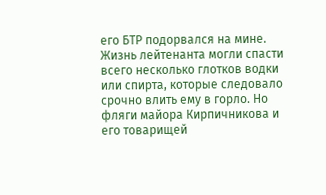его БТР подорвался на мине. Жизнь лейтенанта могли спасти всего несколько глотков водки или спирта, которые следовало срочно влить ему в горло. Но фляги майора Кирпичникова и его товарищей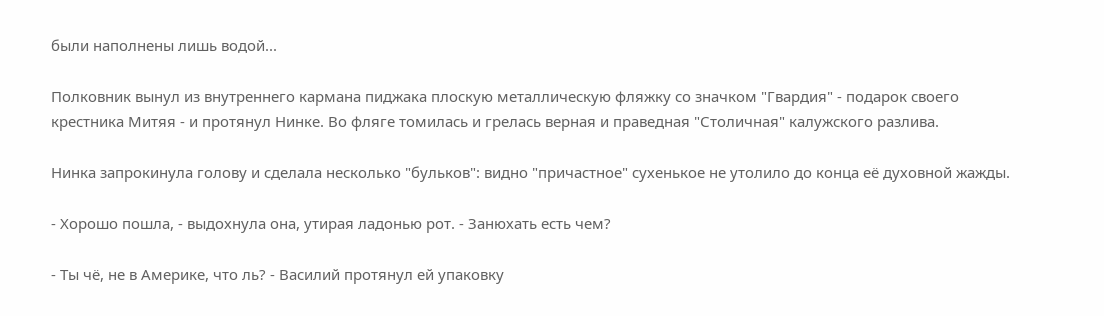были наполнены лишь водой...

Полковник вынул из внутреннего кармана пиджака плоскую металлическую фляжку со значком "Гвардия" - подарок своего крестника Митяя - и протянул Нинке. Во фляге томилась и грелась верная и праведная "Столичная" калужского разлива.

Нинка запрокинула голову и сделала несколько "бульков": видно "причастное" сухенькое не утолило до конца её духовной жажды.

- Хорошо пошла, - выдохнула она, утирая ладонью рот. - Занюхать есть чем?

- Ты чё, не в Америке, что ль? - Василий протянул ей упаковку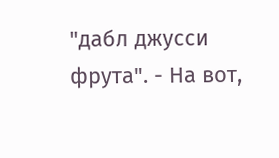"дабл джусси фрута". - На вот,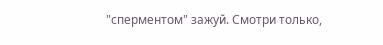"сперментом" зажуй. Смотри только,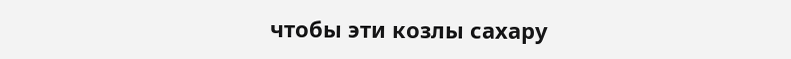чтобы эти козлы сахару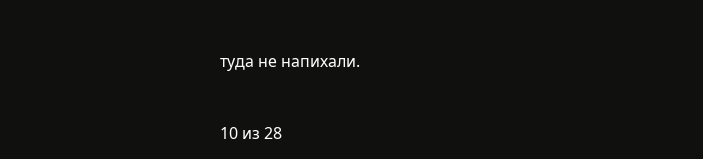туда не напихали.



10 из 28